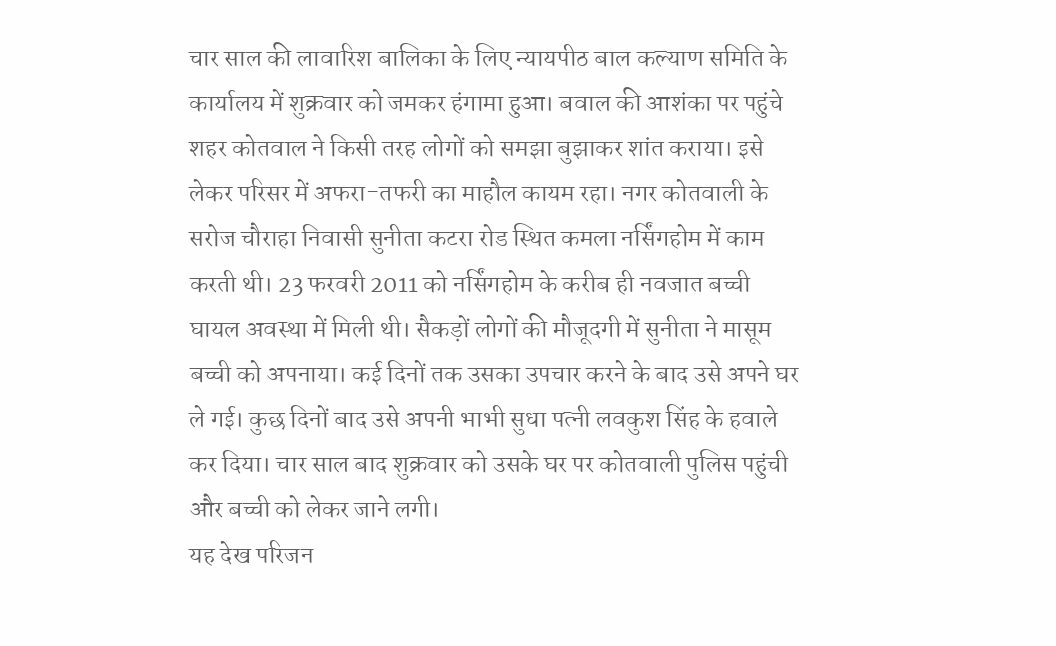चार साल की लावारिश बालिका के लिए न्यायपीठ बाल कल्याण समिति के कार्यालय में शुक्रवार को जमकर हंगामा हुआ। बवाल की आशंका पर पहुंचे शहर कोतवाल ने किसी तरह लोगों को समझा बुझाकर शांत कराया। इसे लेकर परिसर में अफरा-तफरी का माहौल कायम रहा। नगर कोतवाली के सरोज चौराहा निवासी सुनीता कटरा रोड स्थित कमला नर्सिंगहोम में काम करती थी। 23 फरवरी 2011 को नर्सिंगहोम के करीब ही नवजात बच्ची घायल अवस्था में मिली थी। सैकड़ों लोगों की मौजूदगी में सुनीता ने मासूम बच्ची को अपनाया। कई दिनों तक उसका उपचार करने के बाद उसे अपने घर ले गई। कुछ दिनों बाद उसे अपनी भाभी सुधा पत्नी लवकुश सिंह के हवाले कर दिया। चार साल बाद शुक्रवार को उसके घर पर कोतवाली पुलिस पहुंची और बच्ची को लेकर जाने लगी।
यह देख परिजन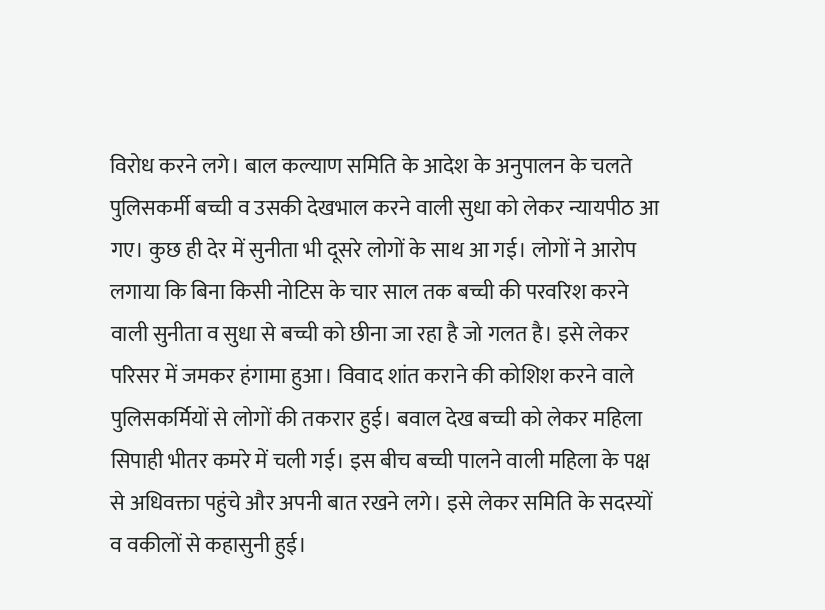विरोध करने लगे। बाल कल्याण समिति के आदेश के अनुपालन के चलते पुलिसकर्मी बच्ची व उसकी देखभाल करने वाली सुधा को लेकर न्यायपीठ आ गए। कुछ ही देर में सुनीता भी दूसरे लोगों के साथ आ गई। लोगों ने आरोप लगाया कि बिना किसी नोटिस के चार साल तक बच्ची की परवरिश करने वाली सुनीता व सुधा से बच्ची को छीना जा रहा है जो गलत है। इसे लेकर परिसर में जमकर हंगामा हुआ। विवाद शांत कराने की कोशिश करने वाले पुलिसकर्मियों से लोगों की तकरार हुई। बवाल देख बच्ची को लेकर महिला सिपाही भीतर कमरे में चली गई। इस बीच बच्ची पालने वाली महिला के पक्ष से अधिवक्ता पहुंचे और अपनी बात रखने लगे। इसे लेकर समिति के सदस्यों व वकीलों से कहासुनी हुई।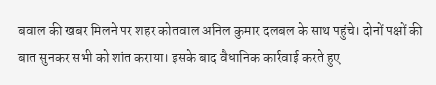बवाल की खबर मिलने पर शहर कोतवाल अनिल कुमार दलबल के साथ पहुंचे। दोनों पक्षों की बात सुनकर सभी को शांत कराया। इसके बाद वैधानिक कार्रवाई करते हुए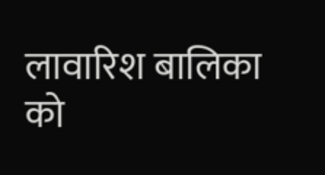लावारिश बालिका को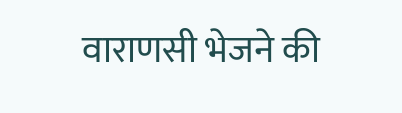वाराणसी भेजने की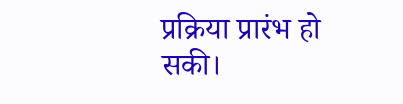प्रक्रिया प्रारंभ हो सकी।